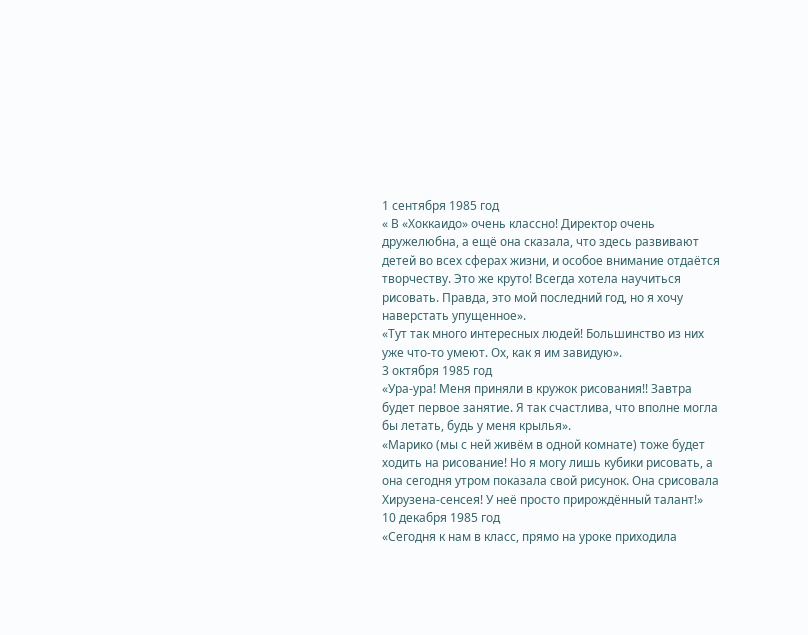1 сентября 1985 год
« В «Хоккаидо» очень классно! Директор очень дружелюбна, а ещё она сказала, что здесь развивают детей во всех сферах жизни, и особое внимание отдаётся творчеству. Это же круто! Всегда хотела научиться рисовать. Правда, это мой последний год, но я хочу наверстать упущенное».
«Тут так много интересных людей! Большинство из них уже что-то умеют. Ох, как я им завидую».
3 октября 1985 год
«Ура-ура! Меня приняли в кружок рисования!! Завтра будет первое занятие. Я так счастлива, что вполне могла бы летать, будь у меня крылья».
«Марико (мы с ней живём в одной комнате) тоже будет ходить на рисование! Но я могу лишь кубики рисовать, а она сегодня утром показала свой рисунок. Она срисовала Хирузена-сенсея! У неё просто прирождённый талант!»
10 декабря 1985 год
«Сегодня к нам в класс, прямо на уроке приходила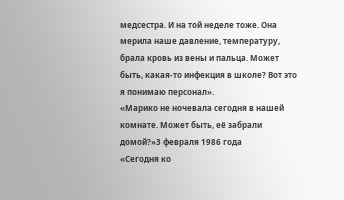медсестра. И на той неделе тоже. Она мерила наше давление, температуру, брала кровь из вены и пальца. Может быть, какая-то инфекция в школе? Вот это я понимаю персонал».
«Марико не ночевала сегодня в нашей комнате. Может быть, её забрали домой?»3 февраля 1986 года
«Сегодня ко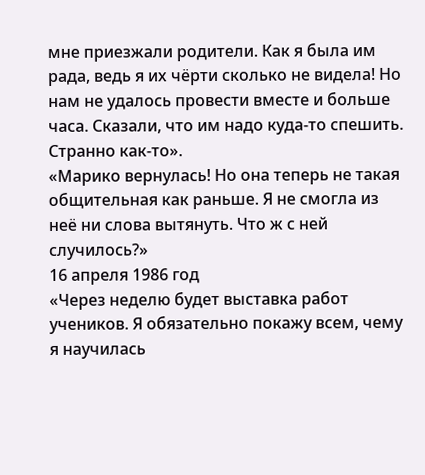мне приезжали родители. Как я была им рада, ведь я их чёрти сколько не видела! Но нам не удалось провести вместе и больше часа. Сказали, что им надо куда-то спешить. Странно как-то».
«Марико вернулась! Но она теперь не такая общительная как раньше. Я не смогла из неё ни слова вытянуть. Что ж с ней случилось?»
16 апреля 1986 год
«Через неделю будет выставка работ учеников. Я обязательно покажу всем, чему я научилась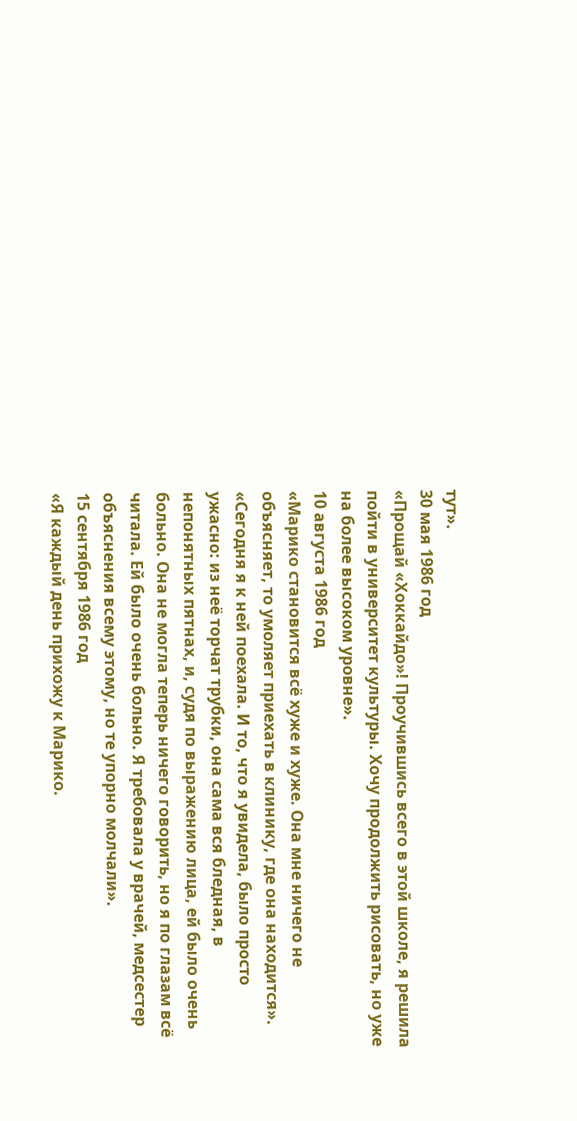тут».
30 мая 1986 год
«Прощай «Хоккайдо»! Проучившись всего в этой школе, я решила пойти в университет культуры. Хочу продолжить рисовать, но уже на более высоком уровне».
10 августа 1986 год
«Марико становится всё хуже и хуже. Она мне ничего не объясняет, то умоляет приехать в клинику, где она находится».
«Сегодня я к ней поехала. И то, что я увидела, было просто ужасно: из неё торчат трубки, она сама вся бледная, в непонятных пятнах, и, судя по выражению лица, ей было очень больно. Она не могла теперь ничего говорить, но я по глазам всё читала. Ей было очень больно. Я требовала у врачей, медсестер объяснения всему этому, но те упорно молчали».
15 сентября 1986 год
«Я каждый день прихожу к Марико.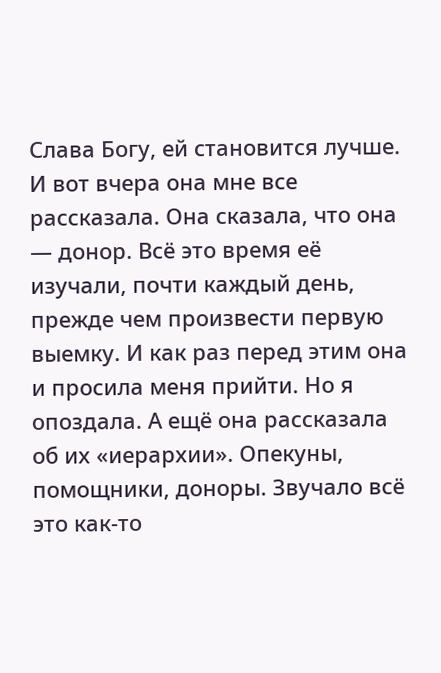Слава Богу, ей становится лучше. И вот вчера она мне все рассказала. Она сказала, что она — донор. Всё это время её изучали, почти каждый день, прежде чем произвести первую выемку. И как раз перед этим она и просила меня прийти. Но я опоздала. А ещё она рассказала об их «иерархии». Опекуны, помощники, доноры. Звучало всё это как-то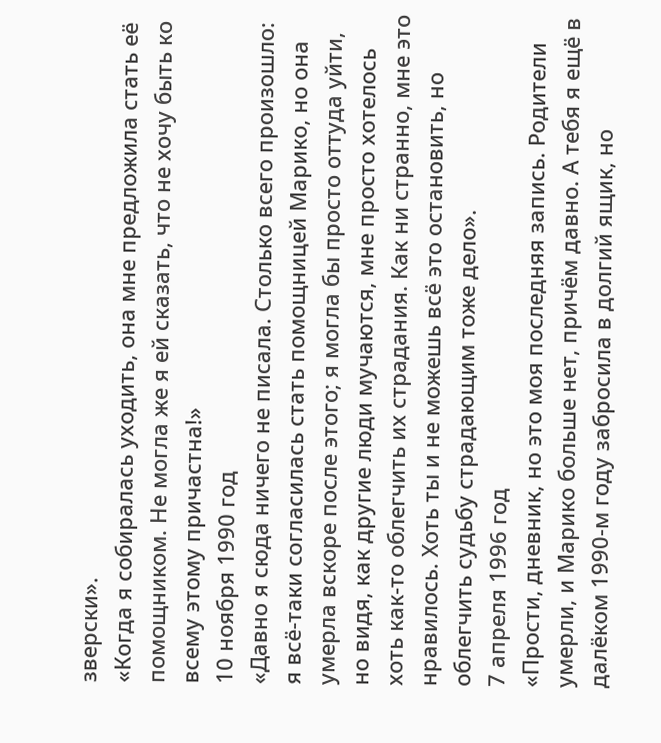зверски».
«Когда я собиралась уходить, она мне предложила стать её помощником. Не могла же я ей сказать, что не хочу быть ко всему этому причастна!»
10 ноября 1990 год
«Давно я сюда ничего не писала. Столько всего произошло: я всё-таки согласилась стать помощницей Марико, но она умерла вскоре после этого; я могла бы просто оттуда уйти, но видя, как другие люди мучаются, мне просто хотелось хоть как-то облегчить их страдания. Как ни странно, мне это нравилось. Хоть ты и не можешь всё это остановить, но облегчить судьбу страдающим тоже дело».
7 апреля 1996 год
«Прости, дневник, но это моя последняя запись. Родители умерли, и Марико больше нет, причём давно. А тебя я ещё в далёком 1990-м году забросила в долгий ящик, но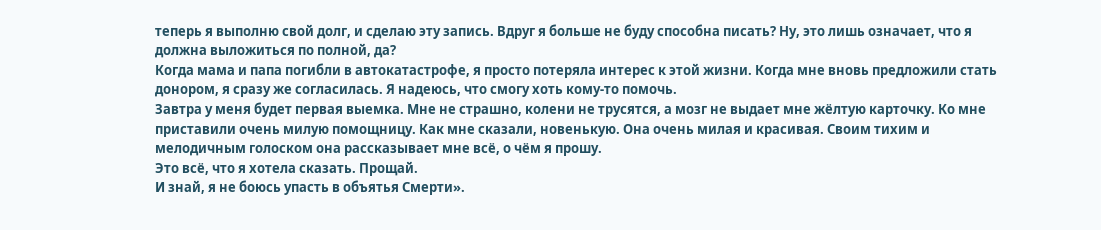теперь я выполню свой долг, и сделаю эту запись. Вдруг я больше не буду способна писать? Ну, это лишь означает, что я должна выложиться по полной, да?
Когда мама и папа погибли в автокатастрофе, я просто потеряла интерес к этой жизни. Когда мне вновь предложили стать донором, я сразу же согласилась. Я надеюсь, что смогу хоть кому-то помочь.
Завтра у меня будет первая выемка. Мне не страшно, колени не трусятся, а мозг не выдает мне жёлтую карточку. Ко мне приставили очень милую помощницу. Как мне сказали, новенькую. Она очень милая и красивая. Своим тихим и мелодичным голоском она рассказывает мне всё, о чём я прошу.
Это всё, что я хотела сказать. Прощай.
И знай, я не боюсь упасть в объятья Смерти».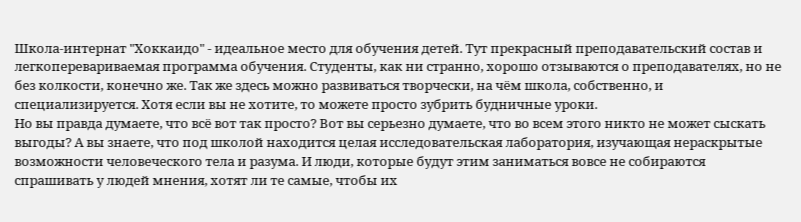Школа-интернат "Хоккаидо" - идеальное место для обучения детей. Тут прекрасный преподавательский состав и легкоперевариваемая программа обучения. Студенты, как ни странно, хорошо отзываются о преподавателях, но не без колкости, конечно же. Так же здесь можно развиваться творчески, на чём школа, собственно, и специализируется. Хотя если вы не хотите, то можете просто зубрить будничные уроки.
Но вы правда думаете, что всё вот так просто? Вот вы серьезно думаете, что во всем этого никто не может сыскать выгоды? А вы знаете, что под школой находится целая исследовательская лаборатория, изучающая нераскрытые возможности человеческого тела и разума. И люди, которые будут этим заниматься вовсе не собираются спрашивать у людей мнения, хотят ли те самые, чтобы их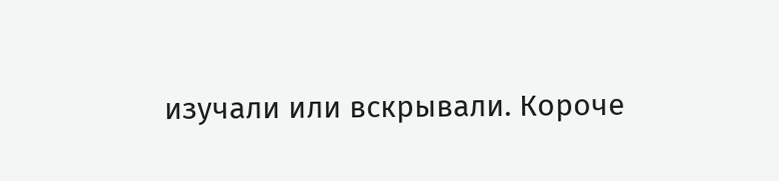изучали или вскрывали. Короче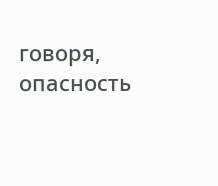говоря, опасность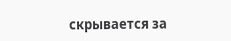скрывается за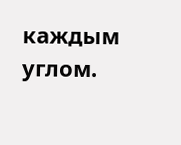каждым углом.